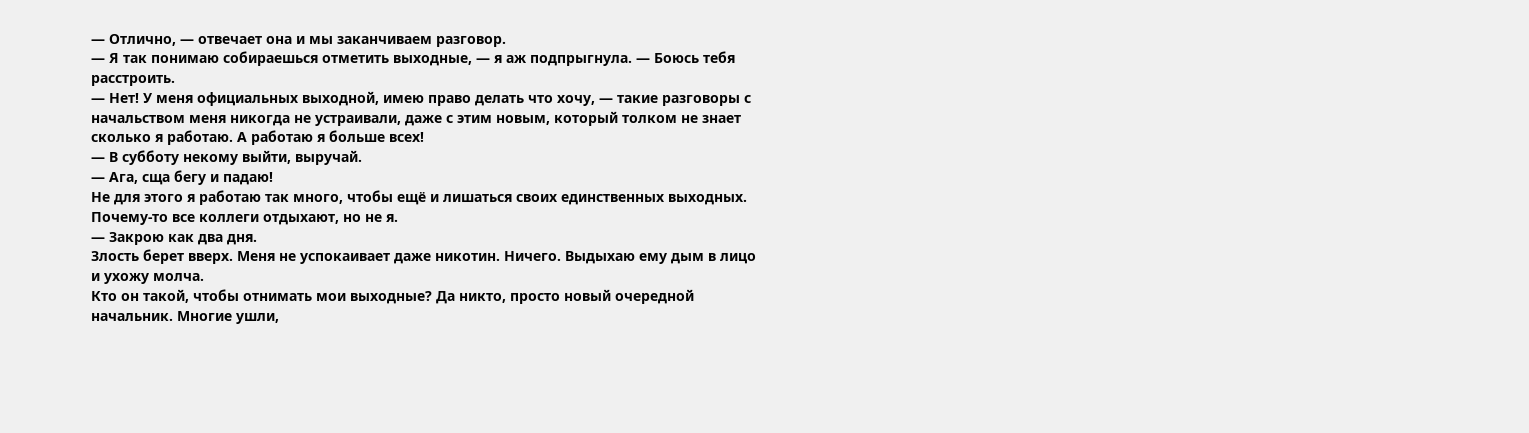— Отлично, — отвечает она и мы заканчиваем разговор.
— Я так понимаю собираешься отметить выходные, — я аж подпрыгнула. — Боюсь тебя расстроить.
— Нет! У меня официальных выходной, имею право делать что хочу, — такие разговоры с начальством меня никогда не устраивали, даже с этим новым, который толком не знает сколько я работаю. А работаю я больше всех!
— В субботу некому выйти, выручай.
— Ага, сща бегу и падаю!
Не для этого я работаю так много, чтобы ещё и лишаться своих единственных выходных. Почему-то все коллеги отдыхают, но не я.
— Закрою как два дня.
Злость берет вверх. Меня не успокаивает даже никотин. Ничего. Выдыхаю ему дым в лицо и ухожу молча.
Кто он такой, чтобы отнимать мои выходные? Да никто, просто новый очередной начальник. Многие ушли,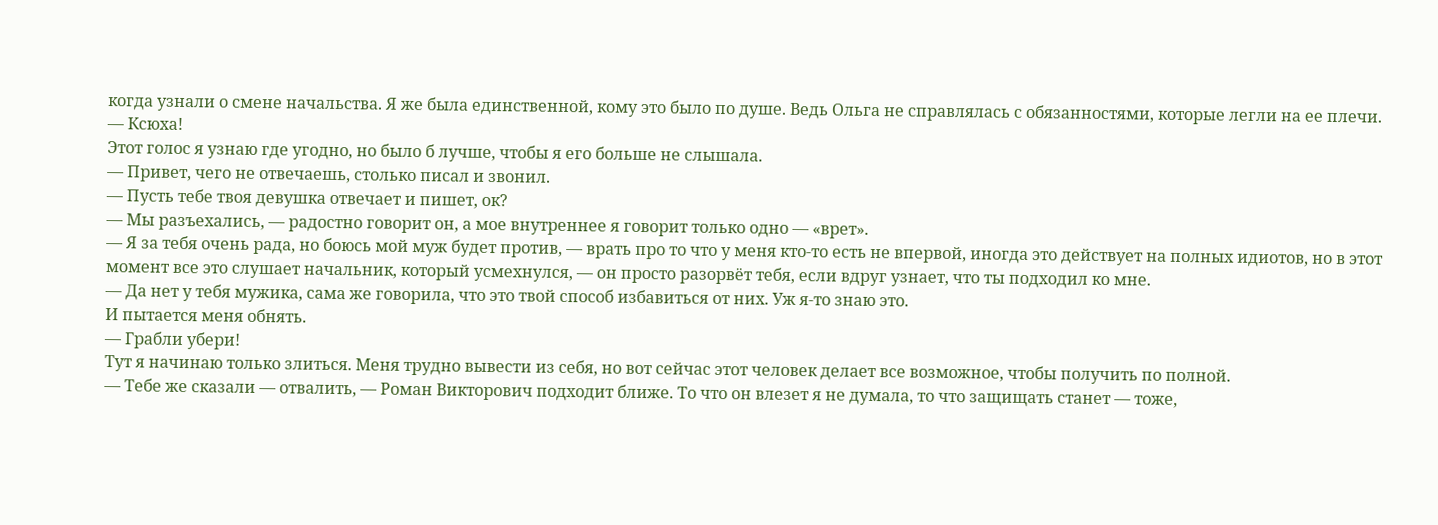когда узнали о смене начальства. Я же была единственной, кому это было по душе. Ведь Ольга не справлялась с обязанностями, которые легли на ее плечи.
— Ксюха!
Этот голос я узнаю где угодно, но было б лучше, чтобы я его больше не слышала.
— Привет, чего не отвечаешь, столько писал и звонил.
— Пусть тебе твоя девушка отвечает и пишет, ок?
— Мы разъехались, — радостно говорит он, а мое внутреннее я говорит только одно — «врет».
— Я за тебя очень рада, но боюсь мой муж будет против, — врать про то что у меня кто-то есть не впервой, иногда это действует на полных идиотов, но в этот момент все это слушает начальник, который усмехнулся, — он просто разорвёт тебя, если вдруг узнает, что ты подходил ко мне.
— Да нет у тебя мужика, сама же говорила, что это твой способ избавиться от них. Уж я-то знаю это.
И пытается меня обнять.
— Грабли убери!
Тут я начинаю только злиться. Меня трудно вывести из себя, но вот сейчас этот человек делает все возможное, чтобы получить по полной.
— Тебе же сказали — отвалить, — Роман Викторович подходит ближе. То что он влезет я не думала, то что защищать станет — тоже,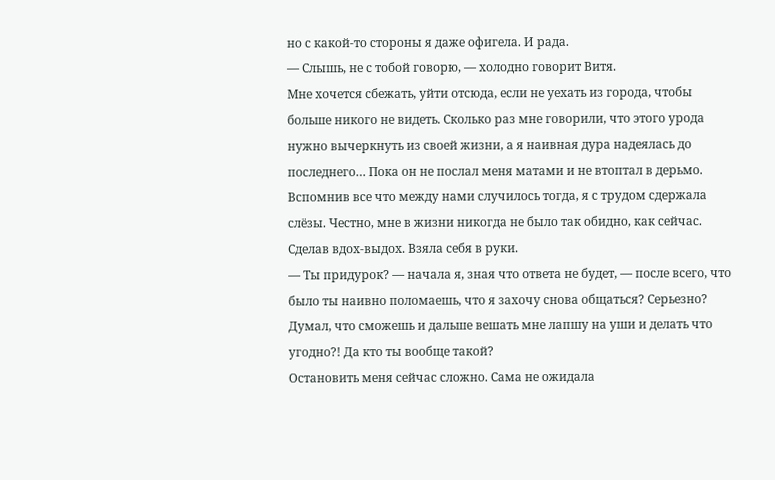но с какой-то стороны я даже офигела. И рада.
— Слышь, не с тобой говорю, — холодно говорит Витя.
Мне хочется сбежать, уйти отсюда, если не уехать из города, чтобы больше никого не видеть. Сколько раз мне говорили, что этого урода нужно вычеркнуть из своей жизни, а я наивная дура надеялась до последнего… Пока он не послал меня матами и не втоптал в дерьмо.
Вспомнив все что между нами случилось тогда, я с трудом сдержала слёзы. Честно, мне в жизни никогда не было так обидно, как сейчас.
Сделав вдох-выдох. Взяла себя в руки.
— Ты придурок? — начала я, зная что ответа не будет, — после всего, что было ты наивно поломаешь, что я захочу снова общаться? Серьезно? Думал, что сможешь и дальше вешать мне лапшу на уши и делать что угодно?! Да кто ты вообще такой?
Остановить меня сейчас сложно. Сама не ожидала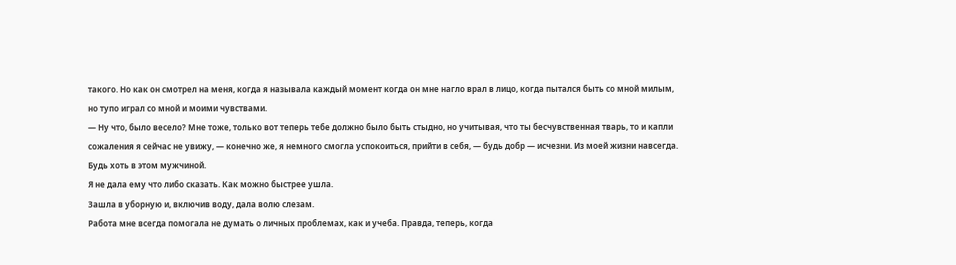такого. Но как он смотрел на меня, когда я называла каждый момент когда он мне нагло врал в лицо, когда пытался быть со мной милым, но тупо играл со мной и моими чувствами.
— Ну что, было весело? Мне тоже, только вот теперь тебе должно было быть стыдно, но учитывая, что ты бесчувственная тварь, то и капли сожаления я сейчас не увижу, — конечно же, я немного смогла успокоиться, прийти в себя, — будь добр — исчезни. Из моей жизни навсегда. Будь хоть в этом мужчиной.
Я не дала ему что либо сказать. Как можно быстрее ушла.
Зашла в уборную и, включив воду, дала волю слезам.
Работа мне всегда помогала не думать о личных проблемах, как и учеба. Правда, теперь, когда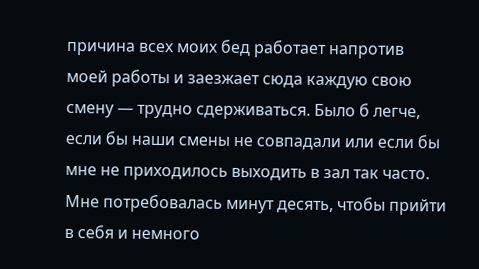причина всех моих бед работает напротив моей работы и заезжает сюда каждую свою смену — трудно сдерживаться. Было б легче, если бы наши смены не совпадали или если бы мне не приходилось выходить в зал так часто.
Мне потребовалась минут десять, чтобы прийти в себя и немного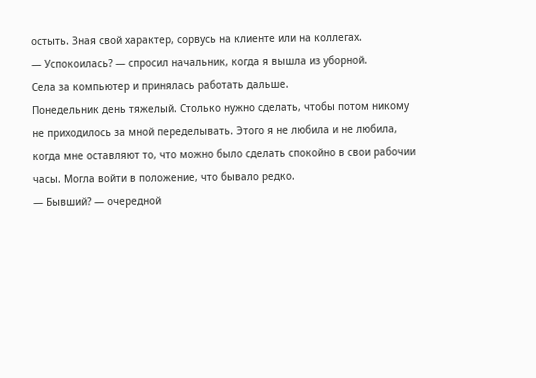остыть. Зная свой характер, сорвусь на клиенте или на коллегах.
— Успокоилась? — спросил начальник, когда я вышла из уборной.
Села за компьютер и принялась работать дальше.
Понедельник день тяжелый. Столько нужно сделать, чтобы потом никому не приходилось за мной переделывать. Этого я не любила и не любила, когда мне оставляют то, что можно было сделать спокойно в свои рабочии часы. Могла войти в положение, что бывало редко.
— Бывший? — очередной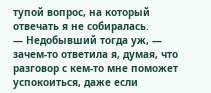тупой вопрос, на который отвечать я не собиралась.
— Недобывший тогда уж, — зачем-то ответила я, думая, что разговор с кем-то мне поможет успокоиться, даже если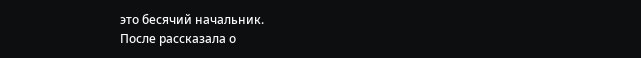это бесячий начальник.
После рассказала о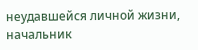неудавшейся личной жизни, начальник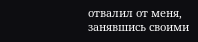отвалил от меня, занявшись своими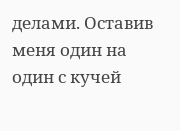делами. Оставив меня один на один с кучей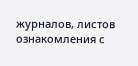журналов, листов ознакомления с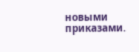новыми приказами.